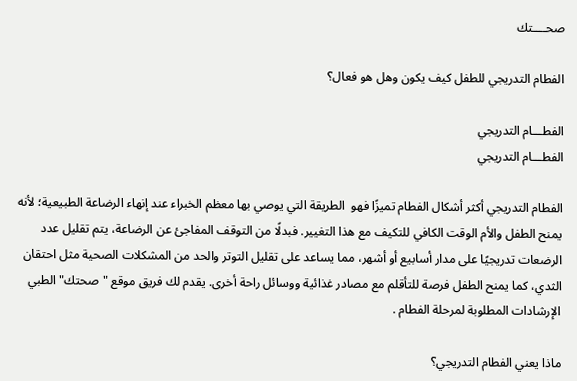صحــــتك

الفطام التدريجي للطفل كيف يكون وهل هو فعال؟

الفطـــام التدريجي
الفطـــام التدريجي

الفطام التدريجي أكثر أشكال الفطام تميزًا فهو  الطريقة التي يوصي بها معظم الخبراء عند إنهاء الرضاعة الطبيعية؛ لأنه يمنح الطفل والأم الوقت الكافي للتكيف مع هذا التغيير. فبدلًا من التوقف المفاجئ عن الرضاعة، يتم تقليل عدد الرضعات تدريجيًا على مدار أسابيع أو أشهر، مما يساعد على تقليل التوتر والحد من المشكلات الصحية مثل احتقان الثدي، كما يمنح الطفل فرصة للتأقلم مع مصادر غذائية ووسائل راحة أخرى. يقدم لك فريق موقع "صحتك" الطبي الإرشادات المطلوبة لمرحلة الفطام .

ماذا يعني الفطام التدريجي؟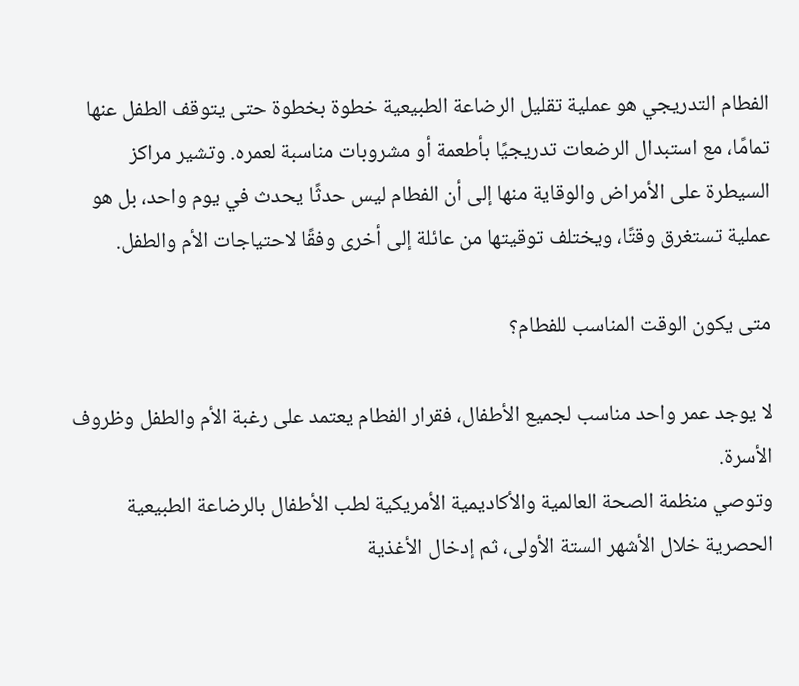الفطام التدريجي هو عملية تقليل الرضاعة الطبيعية خطوة بخطوة حتى يتوقف الطفل عنها تمامًا، مع استبدال الرضعات تدريجيًا بأطعمة أو مشروبات مناسبة لعمره. وتشير مراكز السيطرة على الأمراض والوقاية منها إلى أن الفطام ليس حدثًا يحدث في يوم واحد، بل هو عملية تستغرق وقتًا، ويختلف توقيتها من عائلة إلى أخرى وفقًا لاحتياجات الأم والطفل.

متى يكون الوقت المناسب للفطام؟

لا يوجد عمر واحد مناسب لجميع الأطفال، فقرار الفطام يعتمد على رغبة الأم والطفل وظروف الأسرة.
وتوصي منظمة الصحة العالمية والأكاديمية الأمريكية لطب الأطفال بالرضاعة الطبيعية الحصرية خلال الأشهر الستة الأولى، ثم إدخال الأغذية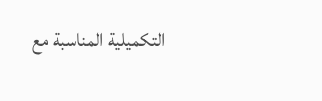التكميلية المناسبة مع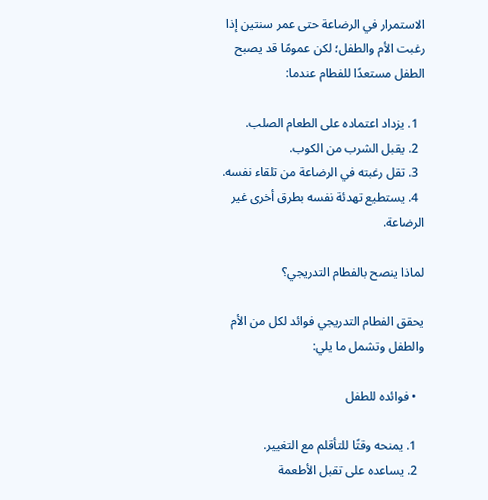الاستمرار في الرضاعة حتى عمر سنتين إذا رغبت الأم والطفل؛ لكن عمومًا قد يصبح الطفل مستعدًا للفطام عندما:

  1. يزداد اعتماده على الطعام الصلب.
  2. يقبل الشرب من الكوب.
  3. تقل رغبته في الرضاعة من تلقاء نفسه.
  4. يستطيع تهدئة نفسه بطرق أخرى غير الرضاعة.

لماذا ينصح بالفطام التدريجي؟

يحقق الفطام التدريجي فوائد لكل من الأم والطفل وتشمل ما يلي:

  • فوائده للطفل

  1. يمنحه وقتًا للتأقلم مع التغيير.
  2. يساعده على تقبل الأطعمة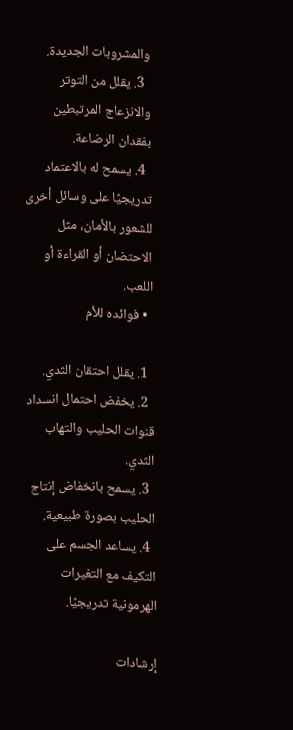والمشروبات الجديدة.
  3. يقلل من التوتر والانزعاج المرتبطين بفقدان الرضاعة.
  4. يسمح له بالاعتماد تدريجيًا على وسائل أخرى للشعور بالأمان، مثل الاحتضان أو القراءة أو اللعب.
  • فوائده للأم

  1. يقلل احتقان الثدي.
  2. يخفض احتمال انسداد قنوات الحليب والتهاب الثدي.
  3. يسمح بانخفاض إنتاج الحليب بصورة طبيعية.
  4. يساعد الجسم على التكيف مع التغيرات الهرمونية تدريجيًا.

إرشادات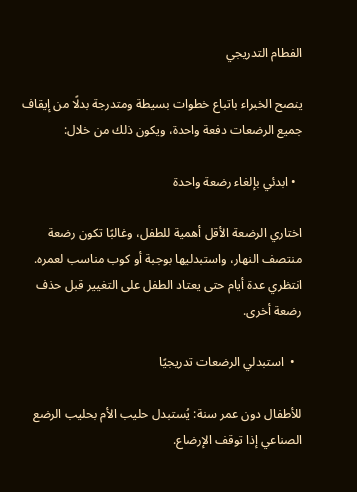الفطام التدريجي

ينصح الخبراء باتباع خطوات بسيطة ومتدرجة بدلًا من إيقاف جميع الرضعات دفعة واحدة، ويكون ذلك من خلال:

  • ابدئي بإلغاء رضعة واحدة

اختاري الرضعة الأقل أهمية للطفل، وغالبًا تكون رضعة منتصف النهار، واستبدليها بوجبة أو كوب مناسب لعمره. انتظري عدة أيام حتى يعتاد الطفل على التغيير قبل حذف رضعة أخرى.

  •  استبدلي الرضعات تدريجيًا

للأطفال دون عمر سنة: يُستبدل حليب الأم بحليب الرضع الصناعي إذا توقف الإرضاع.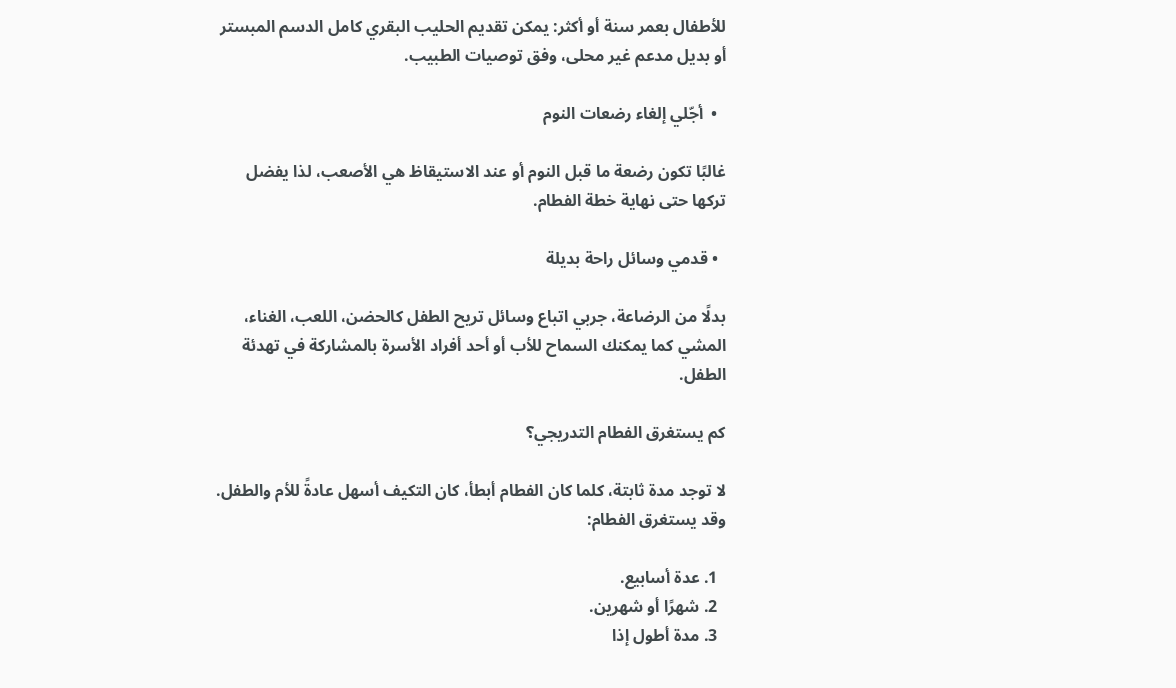للأطفال بعمر سنة أو أكثر: يمكن تقديم الحليب البقري كامل الدسم المبستر أو بديل مدعم غير محلى، وفق توصيات الطبيب.

  •  أجّلي إلغاء رضعات النوم

غالبًا تكون رضعة ما قبل النوم أو عند الاستيقاظ هي الأصعب، لذا يفضل تركها حتى نهاية خطة الفطام.

  • قدمي وسائل راحة بديلة

بدلًا من الرضاعة، جربي اتباع وسائل تريح الطفل كالحضن، اللعب، الغناء، المشي كما يمكنك السماح للأب أو أحد أفراد الأسرة بالمشاركة في تهدئة الطفل.

كم يستغرق الفطام التدريجي؟

لا توجد مدة ثابتة، كلما كان الفطام أبطأ، كان التكيف أسهل عادةً للأم والطفل. وقد يستغرق الفطام:

  1. عدة أسابيع.
  2. شهرًا أو شهرين.
  3. مدة أطول إذا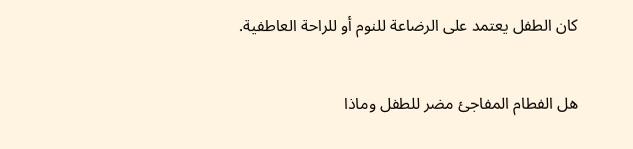كان الطفل يعتمد على الرضاعة للنوم أو للراحة العاطفية.

هل الفطام المفاجئ مضر للطفل وماذا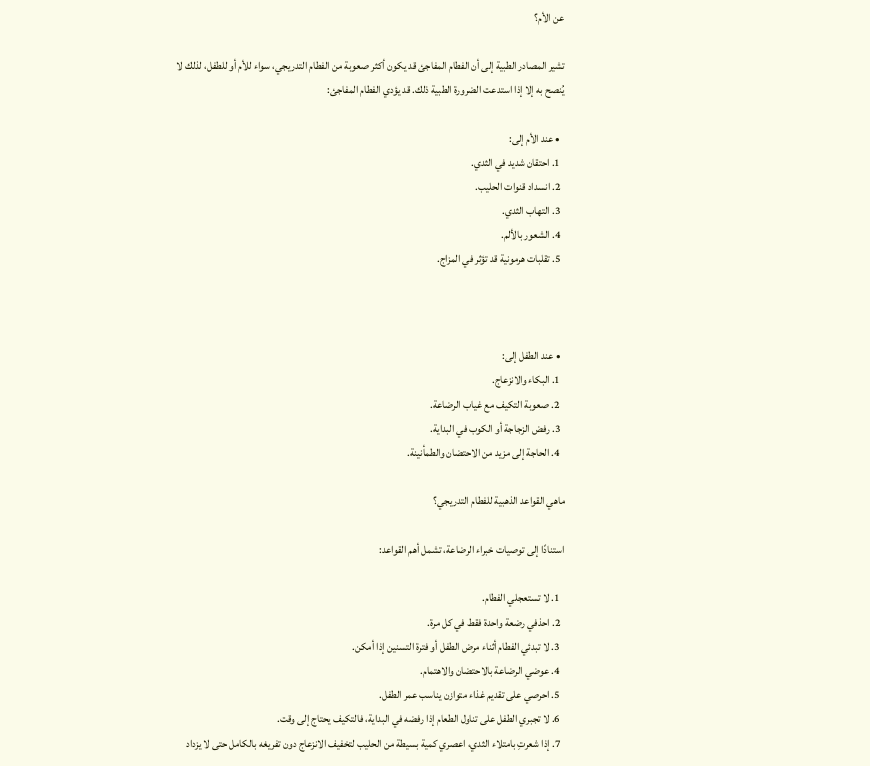عن الأم؟

تشير المصادر الطبية إلى أن الفطام المفاجئ قد يكون أكثر صعوبة من الفطام التدريجي، سواء للأم أو للطفل، لذلك لا يُنصح به إلا إذا استدعت الضرورة الطبية ذلك. قد يؤدي الفطام المفاجئ:

  • عند الأم إلى:
  1. احتقان شديد في الثدي.
  2. انسداد قنوات الحليب.
  3. التهاب الثدي.
  4. الشعور بالألم.
  5. تقلبات هرمونية قد تؤثر في المزاج.



  • عند الطفل إلى:
  1. البكاء والانزعاج.
  2. صعوبة التكيف مع غياب الرضاعة.
  3. رفض الزجاجة أو الكوب في البداية.
  4. الحاجة إلى مزيد من الاحتضان والطمأنينة.

ماهي القواعد الذهبية للفطام التدريجي؟

استنادًا إلى توصيات خبراء الرضاعة، تشمل أهم القواعد:

  1. لا تستعجلي الفطام.
  2. احذفي رضعة واحدة فقط في كل مرة.
  3. لا تبدئي الفطام أثناء مرض الطفل أو فترة التسنين إذا أمكن.
  4. عوضي الرضاعة بالاحتضان والاهتمام.
  5. احرصي على تقديم غذاء متوازن يناسب عمر الطفل.
  6. لا تجبري الطفل على تناول الطعام إذا رفضه في البداية، فالتكيف يحتاج إلى وقت.
  7. إذا شعرتِ بامتلاء الثدي، اعصري كمية بسيطة من الحليب لتخفيف الانزعاج دون تفريغه بالكامل حتى لا يزداد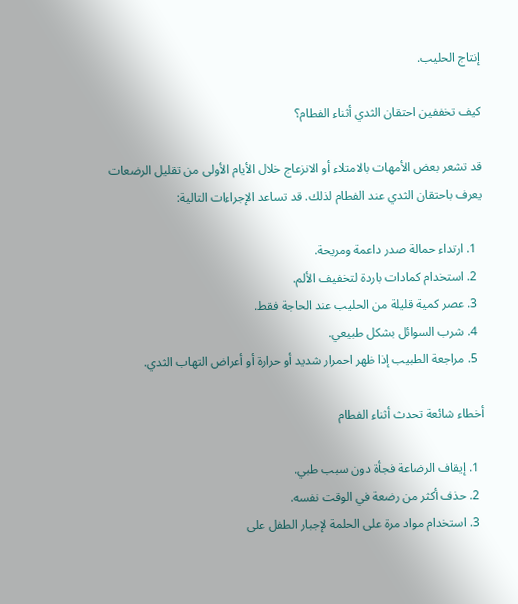إنتاج الحليب.

كيف تخففين احتقان الثدي أثناء الفطام؟

قد تشعر بعض الأمهات بالامتلاء أو الانزعاج خلال الأيام الأولى من تقليل الرضعات يعرف باحتقان الثدي عند الفطام لذلك. قد تساعد الإجراءات التالية:

  1. ارتداء حمالة صدر داعمة ومريحة.
  2. استخدام كمادات باردة لتخفيف الألم.
  3. عصر كمية قليلة من الحليب عند الحاجة فقط.
  4. شرب السوائل بشكل طبيعي.
  5. مراجعة الطبيب إذا ظهر احمرار شديد أو حرارة أو أعراض التهاب الثدي.

أخطاء شائعة تحدث أثناء الفطام

  1. إيقاف الرضاعة فجأة دون سبب طبي.
  2. حذف أكثر من رضعة في الوقت نفسه.
  3. استخدام مواد مرة على الحلمة لإجبار الطفل على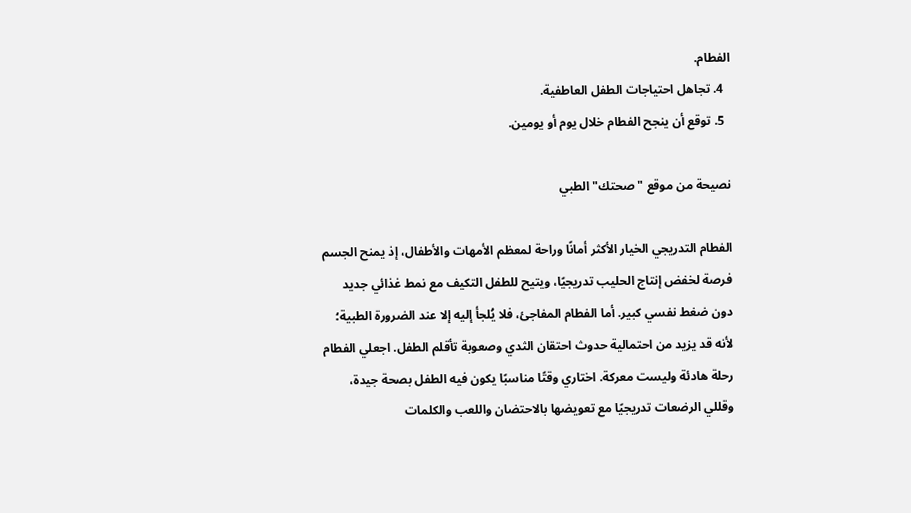الفطام.
  4. تجاهل احتياجات الطفل العاطفية.
  5. توقع أن ينجح الفطام خلال يوم أو يومين.

نصيحة من موقع "صحتك" الطبي

الفطام التدريجي الخيار الأكثر أمانًا وراحة لمعظم الأمهات والأطفال، إذ يمنح الجسم فرصة لخفض إنتاج الحليب تدريجيًا، ويتيح للطفل التكيف مع نمط غذائي جديد دون ضغط نفسي كبير. أما الفطام المفاجئ، فلا يُلجأ إليه إلا عند الضرورة الطبية؛ لأنه قد يزيد من احتمالية حدوث احتقان الثدي وصعوبة تأقلم الطفل. اجعلي الفطام رحلة هادئة وليست معركة. اختاري وقتًا مناسبًا يكون فيه الطفل بصحة جيدة، وقللي الرضعات تدريجيًا مع تعويضها بالاحتضان واللعب والكلمات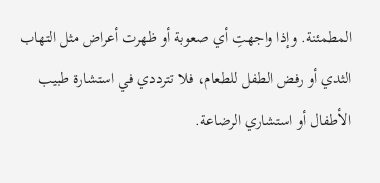المطمئنة. وإذا واجهتِ أي صعوبة أو ظهرت أعراض مثل التهاب الثدي أو رفض الطفل للطعام، فلا تترددي في استشارة طبيب الأطفال أو استشاري الرضاعة.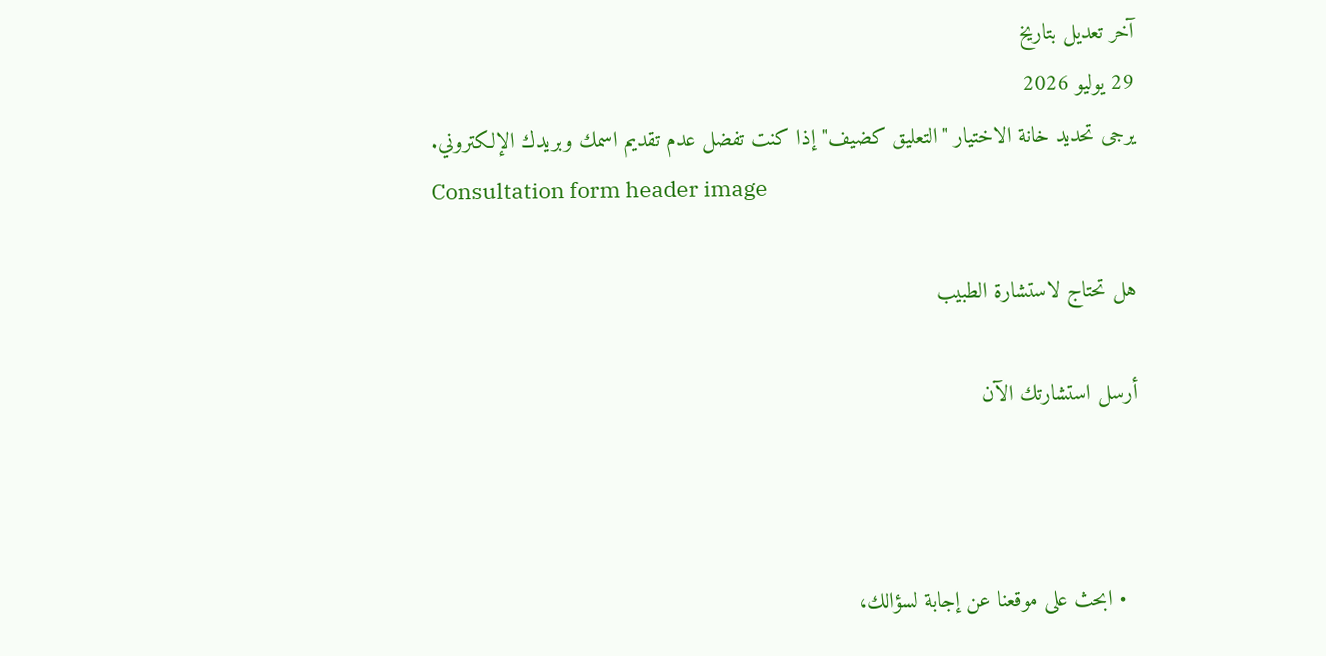آخر تعديل بتاريخ
29 يوليو 2026
يرجى تحديد خانة الاختيار "التعليق كضيف" إذا كنت تفضل عدم تقديم اسمك وبريدك الإلكتروني.
Consultation form header image

هل تحتاج لاستشارة الطبيب

أرسل استشارتك الآن



  • ابحث على موقعنا عن إجابة لسؤالك،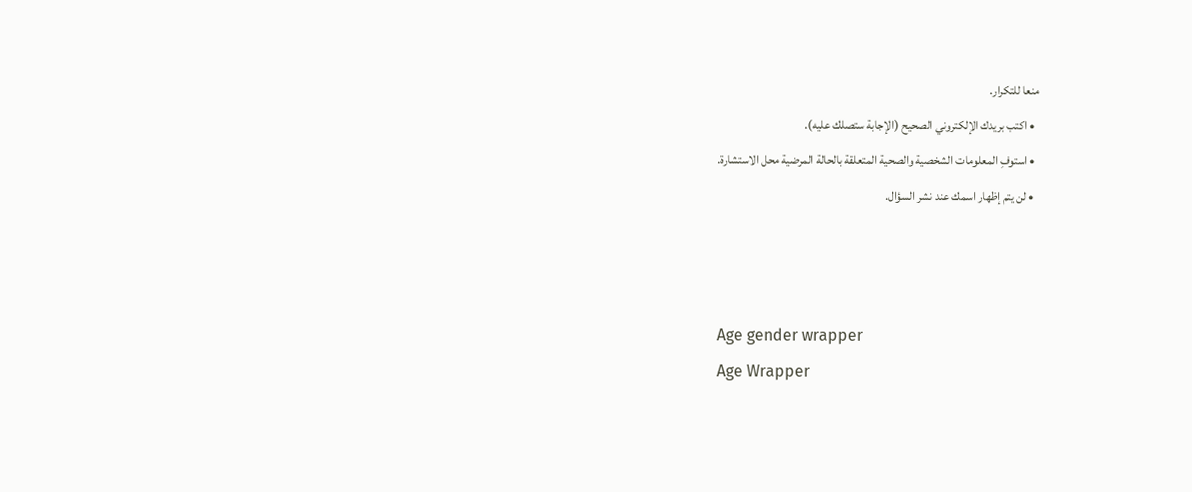منعا للتكرار.
  • اكتب بريدك الإلكتروني الصحيح (الإجابة ستصلك عليه).
  • استوفِ المعلومات الشخصية والصحية المتعلقة بالحالة المرضية محل الاستشارة.
  • لن يتم إظهار اسمك عند نشر السؤال.



Age gender wrapper
Age Wrapper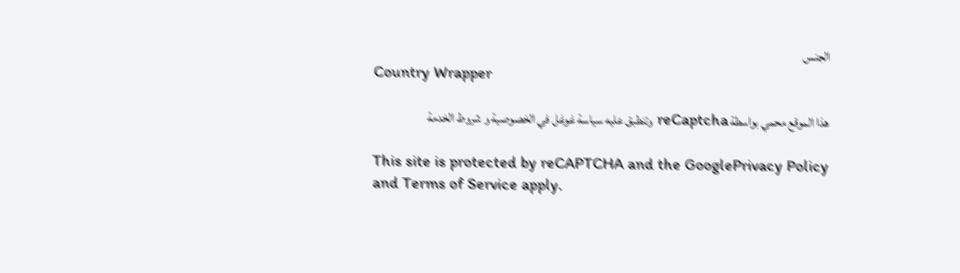الجنس
Country Wrapper

هذا الموقع محمي بواسطة reCaptcha وتنطبق عليه سياسة غوغل في الخصوصية و شروط الخدمة

This site is protected by reCAPTCHA and the GooglePrivacy Policy and Terms of Service apply.